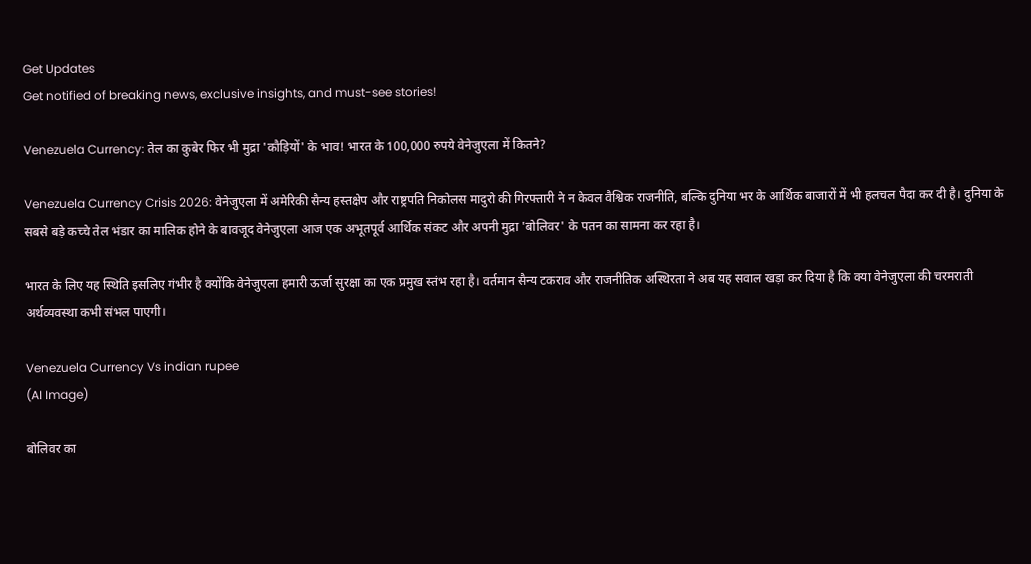Get Updates
Get notified of breaking news, exclusive insights, and must-see stories!

Venezuela Currency: तेल का कुबेर फिर भी मुद्रा 'कौड़ियों' के भाव! भारत के 100,000 रुपये वेनेजुएला में कितने?

Venezuela Currency Crisis 2026: वेनेजुएला में अमेरिकी सैन्य हस्तक्षेप और राष्ट्रपति निकोलस मादुरो की गिरफ्तारी ने न केवल वैश्विक राजनीति, बल्कि दुनिया भर के आर्थिक बाजारों में भी हलचल पैदा कर दी है। दुनिया के सबसे बड़े कच्चे तेल भंडार का मालिक होने के बावजूद वेनेजुएला आज एक अभूतपूर्व आर्थिक संकट और अपनी मुद्रा 'बोलिवर' के पतन का सामना कर रहा है।

भारत के लिए यह स्थिति इसलिए गंभीर है क्योंकि वेनेजुएला हमारी ऊर्जा सुरक्षा का एक प्रमुख स्तंभ रहा है। वर्तमान सैन्य टकराव और राजनीतिक अस्थिरता ने अब यह सवाल खड़ा कर दिया है कि क्या वेनेजुएला की चरमराती अर्थव्यवस्था कभी संभल पाएगी।

Venezuela Currency Vs indian rupee
(AI Image)

बोलिवर का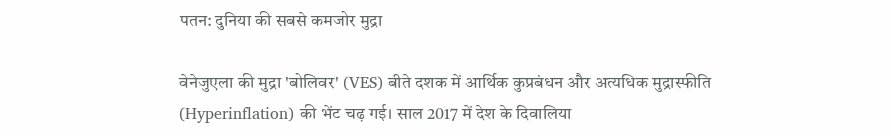पतन: दुनिया की सबसे कमजोर मुद्रा

वेनेजुएला की मुद्रा 'बोलिवर' (VES) बीते दशक में आर्थिक कुप्रबंधन और अत्यधिक मुद्रास्फीति (Hyperinflation) की भेंट चढ़ गई। साल 2017 में देश के दिवालिया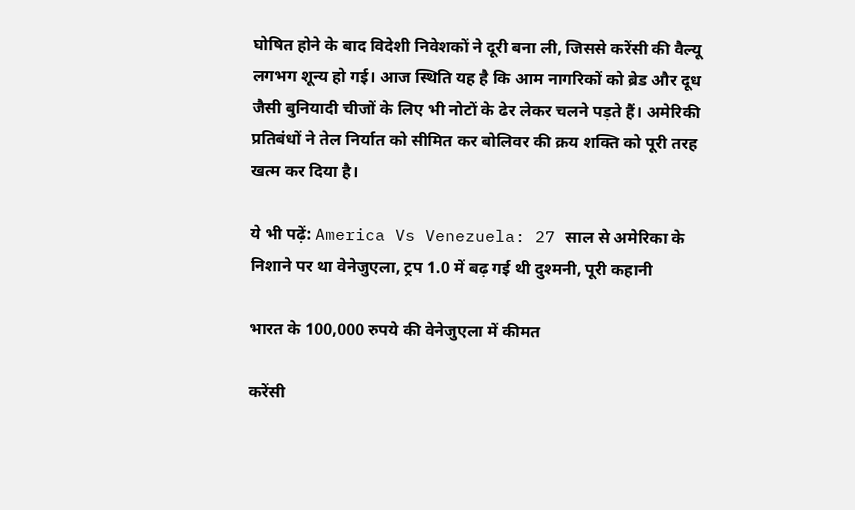घोषित होने के बाद विदेशी निवेशकों ने दूरी बना ली, जिससे करेंसी की वैल्यू लगभग शून्य हो गई। आज स्थिति यह है कि आम नागरिकों को ब्रेड और दूध जैसी बुनियादी चीजों के लिए भी नोटों के ढेर लेकर चलने पड़ते हैं। अमेरिकी प्रतिबंधों ने तेल निर्यात को सीमित कर बोलिवर की क्रय शक्ति को पूरी तरह खत्म कर दिया है।

ये भी पढ़ें: America Vs Venezuela: 27 साल से अमेरिका के निशाने पर था वेनेजुएला, ट्रप 1.0 में बढ़ गई थी दुश्मनी, पूरी कहानी

भारत के 100,000 रुपये की वेनेजुएला में कीमत

करेंसी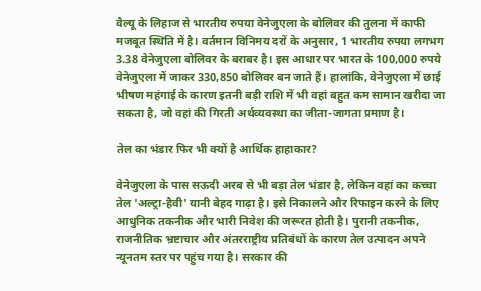वैल्यू के लिहाज से भारतीय रुपया वेनेजुएला के बोलिवर की तुलना में काफी मजबूत स्थिति में है। वर्तमान विनिमय दरों के अनुसार, 1 भारतीय रुपया लगभग 3.38 वेनेजुएला बोलिवर के बराबर है। इस आधार पर भारत के 100,000 रुपये वेनेजुएला में जाकर 330,850 बोलिवर बन जाते हैं। हालांकि, वेनेजुएला में छाई भीषण महंगाई के कारण इतनी बड़ी राशि में भी वहां बहुत कम सामान खरीदा जा सकता है, जो वहां की गिरती अर्थव्यवस्था का जीता-जागता प्रमाण है।

तेल का भंडार फिर भी क्यों है आर्थिक हाहाकार?

वेनेजुएला के पास सऊदी अरब से भी बड़ा तेल भंडार है, लेकिन वहां का कच्चा तेल 'अल्ट्रा-हैवी' यानी बेहद गाढ़ा है। इसे निकालने और रिफाइन करने के लिए आधुनिक तकनीक और भारी निवेश की जरूरत होती है। पुरानी तकनीक, राजनीतिक भ्रष्टाचार और अंतरराष्ट्रीय प्रतिबंधों के कारण तेल उत्पादन अपने न्यूनतम स्तर पर पहुंच गया है। सरकार की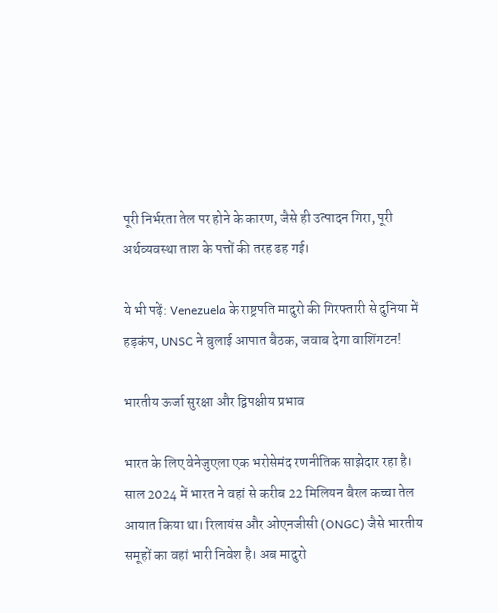पूरी निर्भरता तेल पर होने के कारण, जैसे ही उत्पादन गिरा, पूरी अर्थव्यवस्था ताश के पत्तों की तरह ढह गई।

ये भी पढ़ें: Venezuela के राष्ट्रपति मादुरो की गिरफ्तारी से दुनिया में हड़कंप, UNSC ने बुलाई आपात बैठक, जवाब देगा वाशिंगटन!

भारतीय ऊर्जा सुरक्षा और द्विपक्षीय प्रभाव

भारत के लिए वेनेजुएला एक भरोसेमंद रणनीतिक साझेदार रहा है। साल 2024 में भारत ने वहां से करीब 22 मिलियन बैरल कच्चा तेल आयात किया था। रिलायंस और ओएनजीसी (ONGC) जैसे भारतीय समूहों का वहां भारी निवेश है। अब मादुरो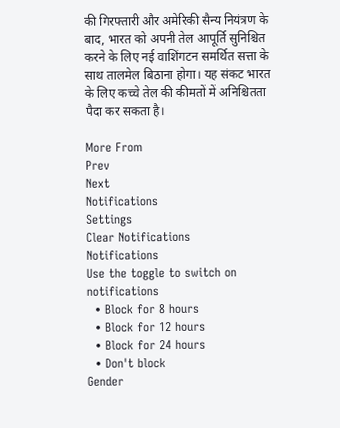की गिरफ्तारी और अमेरिकी सैन्य नियंत्रण के बाद, भारत को अपनी तेल आपूर्ति सुनिश्चित करने के लिए नई वाशिंगटन समर्थित सत्ता के साथ तालमेल बिठाना होगा। यह संकट भारत के लिए कच्चे तेल की कीमतों में अनिश्चितता पैदा कर सकता है।

More From
Prev
Next
Notifications
Settings
Clear Notifications
Notifications
Use the toggle to switch on notifications
  • Block for 8 hours
  • Block for 12 hours
  • Block for 24 hours
  • Don't block
Gender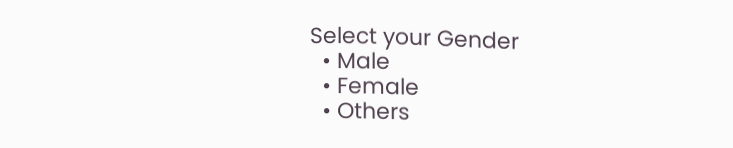Select your Gender
  • Male
  • Female
  • Others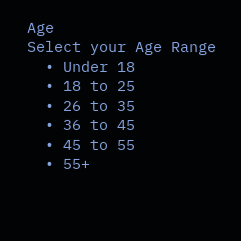Age
Select your Age Range
  • Under 18
  • 18 to 25
  • 26 to 35
  • 36 to 45
  • 45 to 55
  • 55+